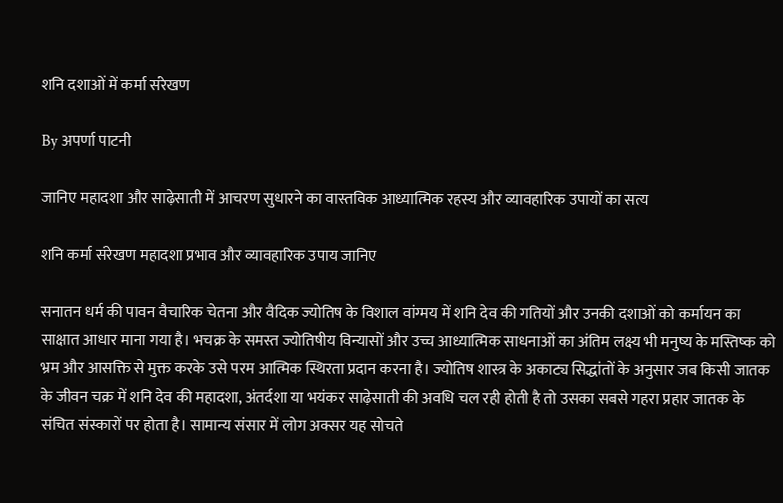शनि दशाओं में कर्मा संरेखण

By अपर्णा पाटनी

जानिए महादशा और साढ़ेसाती में आचरण सुधारने का वास्तविक आध्यात्मिक रहस्य और व्यावहारिक उपायों का सत्य

शनि कर्मा संरेखण महादशा प्रभाव और व्यावहारिक उपाय जानिए

सनातन धर्म की पावन वैचारिक चेतना और वैदिक ज्योतिष के विशाल वांग्मय में शनि देव की गतियों और उनकी दशाओं को कर्मायन का साक्षात आधार माना गया है। भचक्र के समस्त ज्योतिषीय विन्यासों और उच्च आध्यात्मिक साधनाओं का अंतिम लक्ष्य भी मनुष्य के मस्तिष्क को भ्रम और आसक्ति से मुक्त करके उसे परम आत्मिक स्थिरता प्रदान करना है। ज्योतिष शास्त्र के अकाट्य सिद्धांतों के अनुसार जब किसी जातक के जीवन चक्र में शनि देव की महादशा, अंतर्दशा या भयंकर साढ़ेसाती की अवधि चल रही होती है तो उसका सबसे गहरा प्रहार जातक के संचित संस्कारों पर होता है। सामान्य संसार में लोग अक्सर यह सोचते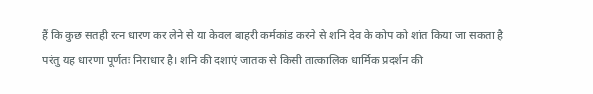हैं कि कुछ सतही रत्न धारण कर लेने से या केवल बाहरी कर्मकांड करने से शनि देव के कोप को शांत किया जा सकता है परंतु यह धारणा पूर्णतः निराधार है। शनि की दशाएं जातक से किसी तात्कालिक धार्मिक प्रदर्शन की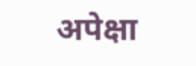अपेक्षा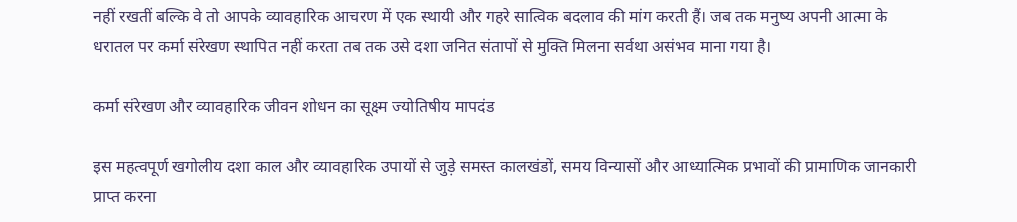नहीं रखतीं बल्कि वे तो आपके व्यावहारिक आचरण में एक स्थायी और गहरे सात्विक बदलाव की मांग करती हैं। जब तक मनुष्य अपनी आत्मा के धरातल पर कर्मा संरेखण स्थापित नहीं करता तब तक उसे दशा जनित संतापों से मुक्ति मिलना सर्वथा असंभव माना गया है।

कर्मा संरेखण और व्यावहारिक जीवन शोधन का सूक्ष्म ज्योतिषीय मापदंड

इस महत्वपूर्ण खगोलीय दशा काल और व्यावहारिक उपायों से जुड़े समस्त कालखंडों, समय विन्यासों और आध्यात्मिक प्रभावों की प्रामाणिक जानकारी प्राप्त करना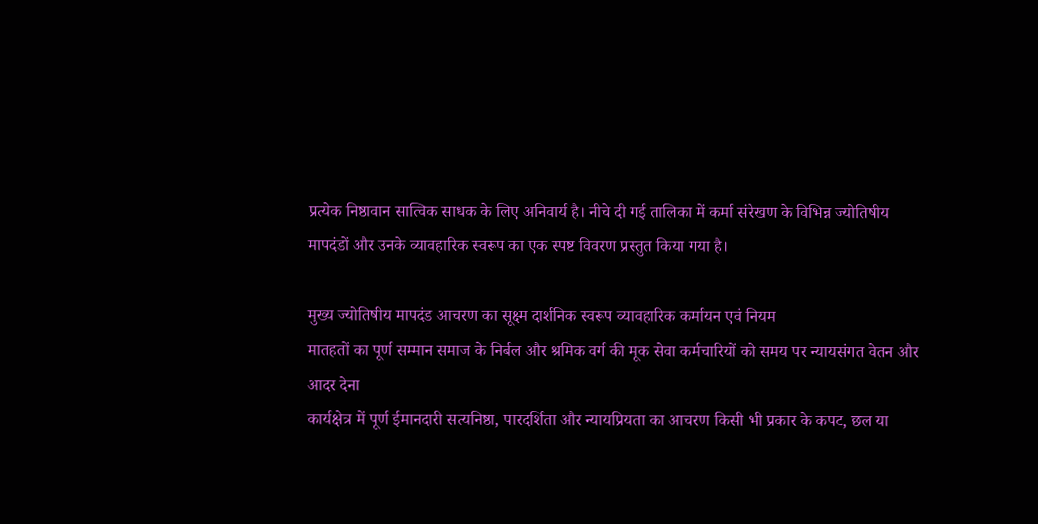प्रत्येक निष्ठावान सात्विक साधक के लिए अनिवार्य है। नीचे दी गई तालिका में कर्मा संरेखण के विभिन्न ज्योतिषीय मापदंडों और उनके व्यावहारिक स्वरूप का एक स्पष्ट विवरण प्रस्तुत किया गया है।

मुख्य ज्योतिषीय मापदंड आचरण का सूक्ष्म दार्शनिक स्वरूप व्यावहारिक कर्मायन एवं नियम
मातहतों का पूर्ण सम्मान समाज के निर्बल और श्रमिक वर्ग की मूक सेवा कर्मचारियों को समय पर न्यायसंगत वेतन और आदर देना
कार्यक्षेत्र में पूर्ण ईमानदारी सत्यनिष्ठा, पारदर्शिता और न्यायप्रियता का आचरण किसी भी प्रकार के कपट, छल या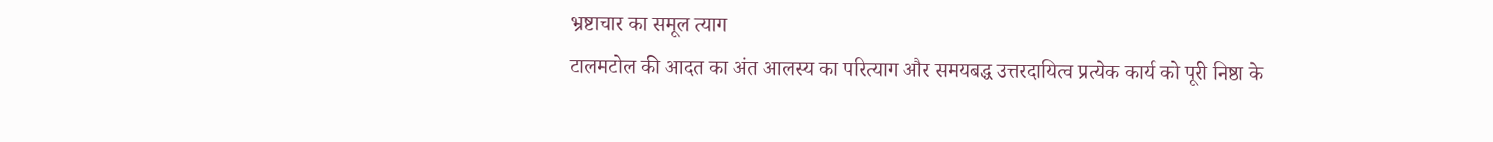भ्रष्टाचार का समूल त्याग
टालमटोल की आदत का अंत आलस्य का परित्याग और समयबद्ध उत्तरदायित्व प्रत्येक कार्य को पूरी निष्ठा के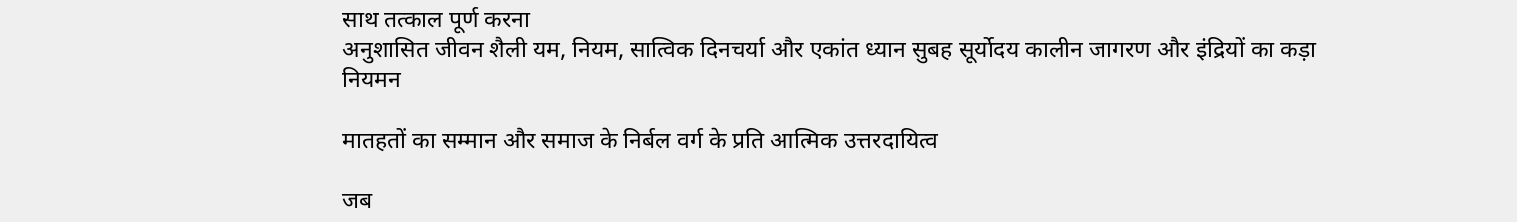साथ तत्काल पूर्ण करना
अनुशासित जीवन शैली यम, नियम, सात्विक दिनचर्या और एकांत ध्यान सुबह सूर्योदय कालीन जागरण और इंद्रियों का कड़ा नियमन

मातहतों का सम्मान और समाज के निर्बल वर्ग के प्रति आत्मिक उत्तरदायित्व

जब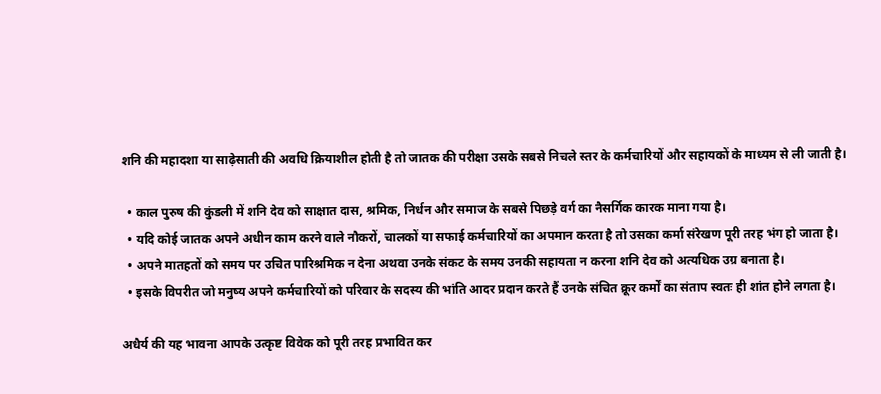शनि की महादशा या साढ़ेसाती की अवधि क्रियाशील होती है तो जातक की परीक्षा उसके सबसे निचले स्तर के कर्मचारियों और सहायकों के माध्यम से ली जाती है।

  • काल पुरुष की कुंडली में शनि देव को साक्षात दास, श्रमिक, निर्धन और समाज के सबसे पिछड़े वर्ग का नैसर्गिक कारक माना गया है।
  • यदि कोई जातक अपने अधीन काम करने वाले नौकरों, चालकों या सफाई कर्मचारियों का अपमान करता है तो उसका कर्मा संरेखण पूरी तरह भंग हो जाता है।
  • अपने मातहतों को समय पर उचित पारिश्रमिक न देना अथवा उनके संकट के समय उनकी सहायता न करना शनि देव को अत्यधिक उग्र बनाता है।
  • इसके विपरीत जो मनुष्य अपने कर्मचारियों को परिवार के सदस्य की भांति आदर प्रदान करते हैं उनके संचित क्रूर कर्मों का संताप स्वतः ही शांत होने लगता है।

अधैर्य की यह भावना आपके उत्कृष्ट विवेक को पूरी तरह प्रभावित कर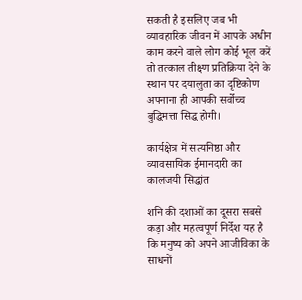सकती है इसलिए जब भी व्यावहारिक जीवन में आपके अधीन काम करने वाले लोग कोई भूल करें तो तत्काल तीक्ष्ण प्रतिक्रिया देने के स्थान पर दयालुता का दृष्टिकोण अपनाना ही आपकी सर्वोच्च बुद्धिमत्ता सिद्ध होगी।

कार्यक्षेत्र में सत्यनिष्ठा और व्यावसायिक ईमानदारी का कालजयी सिद्धांत

शनि की दशाओं का दूसरा सबसे कड़ा और महत्वपूर्ण निर्देश यह है कि मनुष्य को अपने आजीविका के साधनों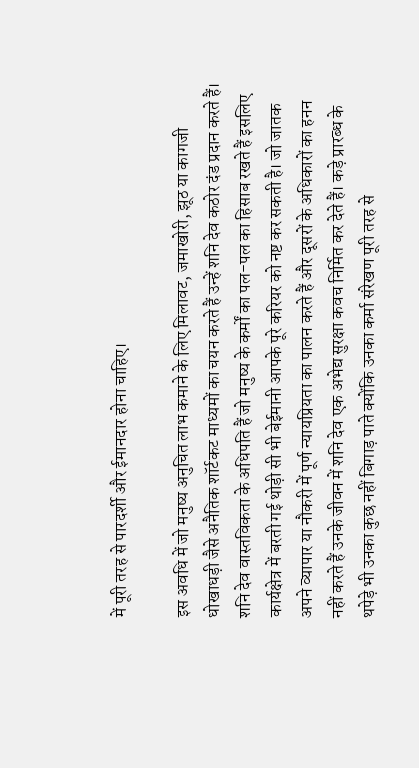में पूरी तरह से पारदर्शी और ईमानदार होना चाहिए।

इस अवधि में जो मनुष्य अनुचित लाभ कमाने के लिए मिलावट, जमाखोरी, झूठ या कागजी धोखाधड़ी जैसे अनैतिक शॉर्टकट माध्यमों का चयन करते हैं उन्हें शनि देव कठोर दंड प्रदान करते हैं। शनि देव वास्तविकता के अधिपति हैं जो मनुष्य के कर्मों का पल-पल का हिसाब रखते हैं इसलिए कार्यक्षेत्र में बरती गई थोड़ी सी भी बेईमानी आपके पूरे करियर को नष्ट कर सकती है। जो जातक अपने व्यापार या नौकरी में पूर्ण न्यायप्रियता का पालन करते हैं और दूसरों के अधिकारों का हनन नहीं करते हैं उनके जीवन में शनि देव एक अभेद्य सुरक्षा कवच निर्मित कर देते हैं। कड़े प्रारब्ध के थपेड़े भी उनका कुछ नहीं बिगाड़ पाते क्योंकि उनका कर्मा संरेखण पूरी तरह से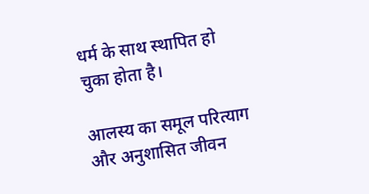धर्म के साथ स्थापित हो चुका होता है।

आलस्य का समूल परित्याग और अनुशासित जीवन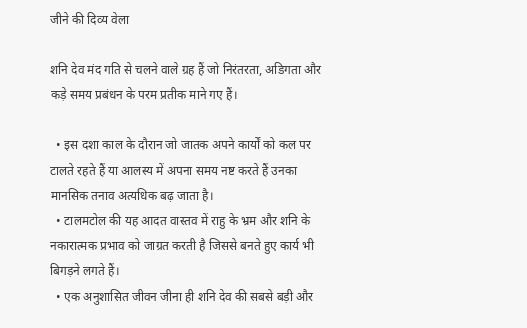जीने की दिव्य वेला

शनि देव मंद गति से चलने वाले ग्रह हैं जो निरंतरता, अडिगता और कड़े समय प्रबंधन के परम प्रतीक माने गए हैं।

  • इस दशा काल के दौरान जो जातक अपने कार्यों को कल पर टालते रहते हैं या आलस्य में अपना समय नष्ट करते हैं उनका मानसिक तनाव अत्यधिक बढ़ जाता है।
  • टालमटोल की यह आदत वास्तव में राहु के भ्रम और शनि के नकारात्मक प्रभाव को जाग्रत करती है जिससे बनते हुए कार्य भी बिगड़ने लगते हैं।
  • एक अनुशासित जीवन जीना ही शनि देव की सबसे बड़ी और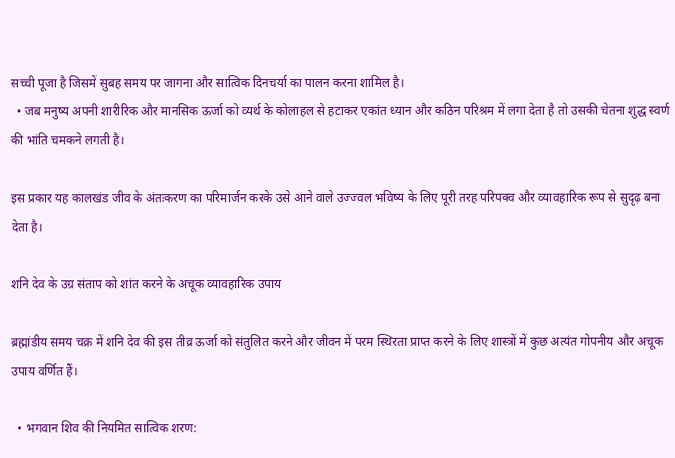सच्ची पूजा है जिसमें सुबह समय पर जागना और सात्विक दिनचर्या का पालन करना शामिल है।
  • जब मनुष्य अपनी शारीरिक और मानसिक ऊर्जा को व्यर्थ के कोलाहल से हटाकर एकांत ध्यान और कठिन परिश्रम में लगा देता है तो उसकी चेतना शुद्ध स्वर्ण की भांति चमकने लगती है।

इस प्रकार यह कालखंड जीव के अंतःकरण का परिमार्जन करके उसे आने वाले उज्ज्वल भविष्य के लिए पूरी तरह परिपक्व और व्यावहारिक रूप से सुदृढ़ बना देता है।

शनि देव के उग्र संताप को शांत करने के अचूक व्यावहारिक उपाय

ब्रह्मांडीय समय चक्र में शनि देव की इस तीव्र ऊर्जा को संतुलित करने और जीवन में परम स्थिरता प्राप्त करने के लिए शास्त्रों में कुछ अत्यंत गोपनीय और अचूक उपाय वर्णित हैं।

  • भगवान शिव की नियमित सात्विक शरण: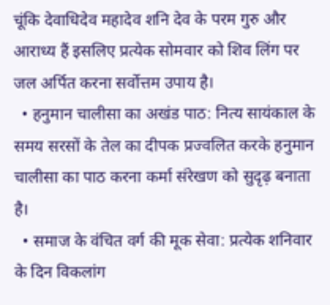चूंकि देवाधिदेव महादेव शनि देव के परम गुरु और आराध्य हैं इसलिए प्रत्येक सोमवार को शिव लिंग पर जल अर्पित करना सर्वोत्तम उपाय है।
  • हनुमान चालीसा का अखंड पाठ: नित्य सायंकाल के समय सरसों के तेल का दीपक प्रज्वलित करके हनुमान चालीसा का पाठ करना कर्मा संरेखण को सुदृढ़ बनाता है।
  • समाज के वंचित वर्ग की मूक सेवा: प्रत्येक शनिवार के दिन विकलांग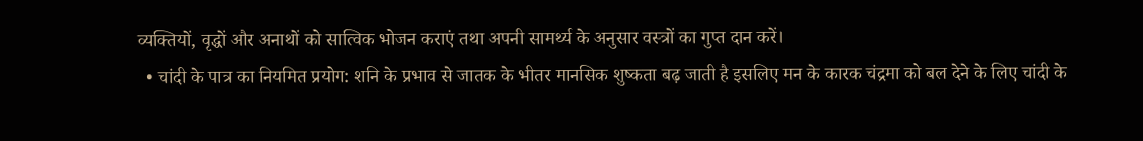व्यक्तियों, वृद्धों और अनाथों को सात्विक भोजन कराएं तथा अपनी सामर्थ्य के अनुसार वस्त्रों का गुप्त दान करें।
  • चांदी के पात्र का नियमित प्रयोग: शनि के प्रभाव से जातक के भीतर मानसिक शुष्कता बढ़ जाती है इसलिए मन के कारक चंद्रमा को बल देने के लिए चांदी के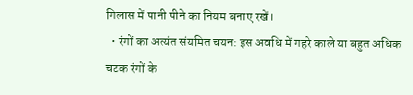गिलास में पानी पीने का नियम बनाए रखें।
  • रंगों का अत्यंत संयमित चयन: इस अवधि में गहरे काले या बहुत अधिक चटक रंगों के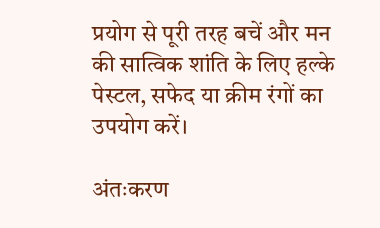प्रयोग से पूरी तरह बचें और मन की सात्विक शांति के लिए हल्के पेस्टल, सफेद या क्रीम रंगों का उपयोग करें।

अंतःकरण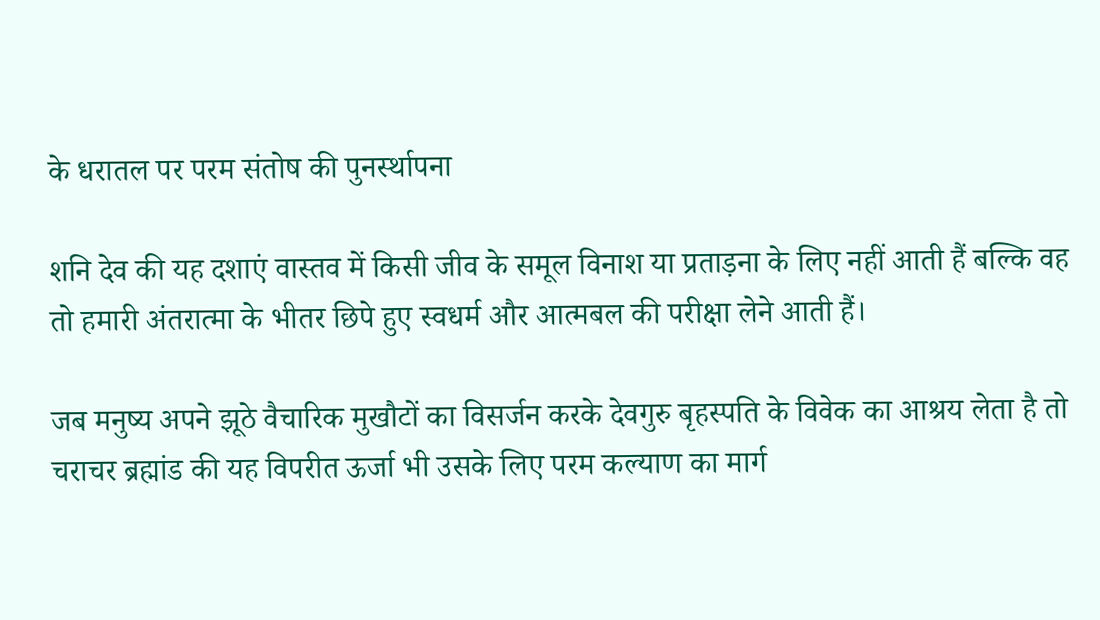के धरातल पर परम संतोष की पुनर्स्थापना

शनि देव की यह दशाएं वास्तव में किसी जीव के समूल विनाश या प्रताड़ना के लिए नहीं आती हैं बल्कि वह तो हमारी अंतरात्मा के भीतर छिपे हुए स्वधर्म और आत्मबल की परीक्षा लेने आती हैं।

जब मनुष्य अपने झूठे वैचारिक मुखौटों का विसर्जन करके देवगुरु बृहस्पति के विवेक का आश्रय लेता है तो चराचर ब्रह्मांड की यह विपरीत ऊर्जा भी उसके लिए परम कल्याण का मार्ग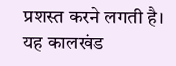प्रशस्त करने लगती है। यह कालखंड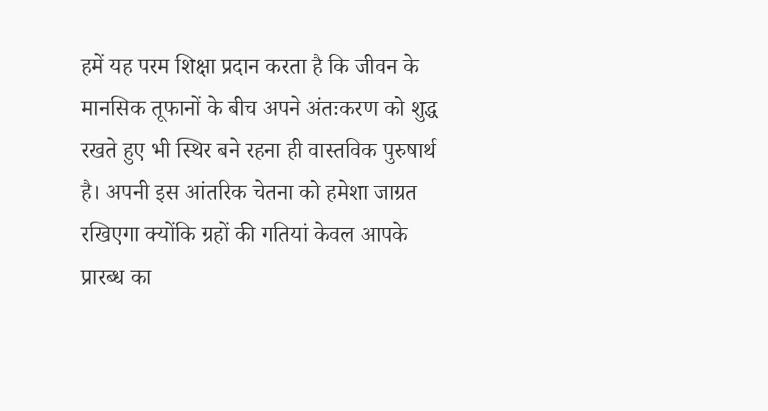हमें यह परम शिक्षा प्रदान करता है कि जीवन के मानसिक तूफानों के बीच अपने अंतःकरण को शुद्ध रखते हुए भी स्थिर बने रहना ही वास्तविक पुरुषार्थ है। अपनी इस आंतरिक चेतना को हमेशा जाग्रत रखिएगा क्योंकि ग्रहों की गतियां केवल आपके प्रारब्ध का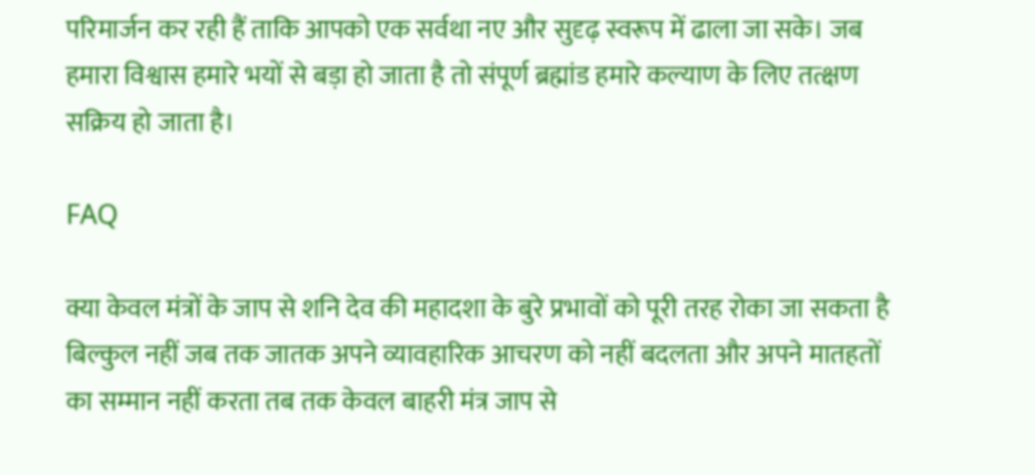परिमार्जन कर रही हैं ताकि आपको एक सर्वथा नए और सुदृढ़ स्वरूप में ढाला जा सके। जब हमारा विश्वास हमारे भयों से बड़ा हो जाता है तो संपूर्ण ब्रह्मांड हमारे कल्याण के लिए तत्क्षण सक्रिय हो जाता है।

FAQ

क्या केवल मंत्रों के जाप से शनि देव की महादशा के बुरे प्रभावों को पूरी तरह रोका जा सकता है
बिल्कुल नहीं जब तक जातक अपने व्यावहारिक आचरण को नहीं बदलता और अपने मातहतों का सम्मान नहीं करता तब तक केवल बाहरी मंत्र जाप से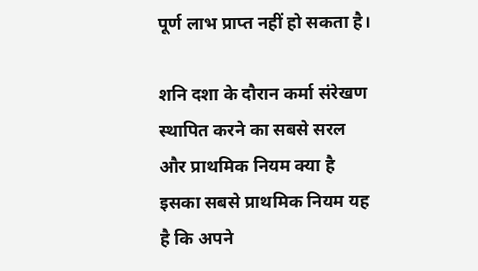पूर्ण लाभ प्राप्त नहीं हो सकता है।

शनि दशा के दौरान कर्मा संरेखण स्थापित करने का सबसे सरल और प्राथमिक नियम क्या है
इसका सबसे प्राथमिक नियम यह है कि अपने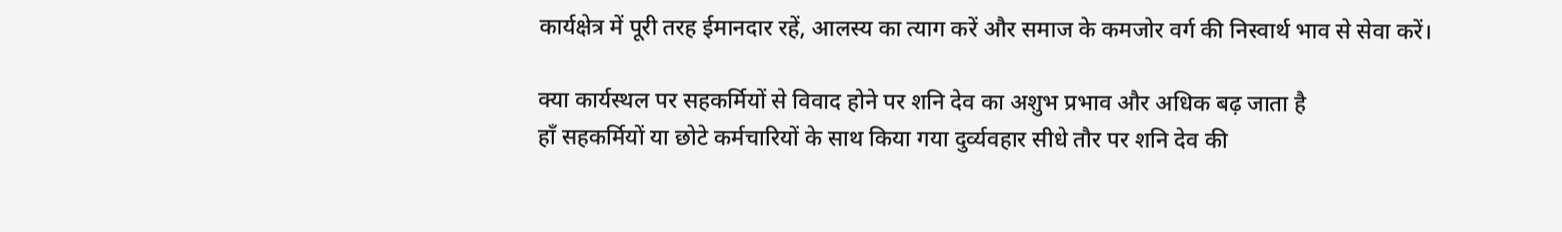कार्यक्षेत्र में पूरी तरह ईमानदार रहें, आलस्य का त्याग करें और समाज के कमजोर वर्ग की निस्वार्थ भाव से सेवा करें।

क्या कार्यस्थल पर सहकर्मियों से विवाद होने पर शनि देव का अशुभ प्रभाव और अधिक बढ़ जाता है
हाँ सहकर्मियों या छोटे कर्मचारियों के साथ किया गया दुर्व्यवहार सीधे तौर पर शनि देव की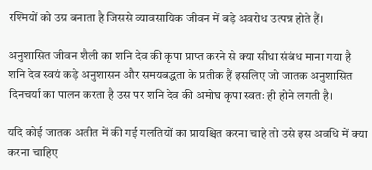रश्मियों को उग्र बनाता है जिससे व्यावसायिक जीवन में बड़े अवरोध उत्पन्न होते हैं।

अनुशासित जीवन शैली का शनि देव की कृपा प्राप्त करने से क्या सीधा संबंध माना गया है
शनि देव स्वयं कड़े अनुशासन और समयबद्धता के प्रतीक हैं इसलिए जो जातक अनुशासित दिनचर्या का पालन करता है उस पर शनि देव की अमोघ कृपा स्वतः ही होने लगती है।

यदि कोई जातक अतीत में की गई गलतियों का प्रायश्चित करना चाहे तो उसे इस अवधि में क्या करना चाहिए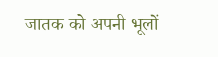जातक को अपनी भूलों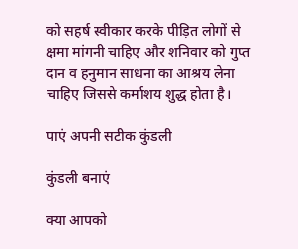को सहर्ष स्वीकार करके पीड़ित लोगों से क्षमा मांगनी चाहिए और शनिवार को गुप्त दान व हनुमान साधना का आश्रय लेना चाहिए जिससे कर्माशय शुद्ध होता है।

पाएं अपनी सटीक कुंडली

कुंडली बनाएं

क्या आपको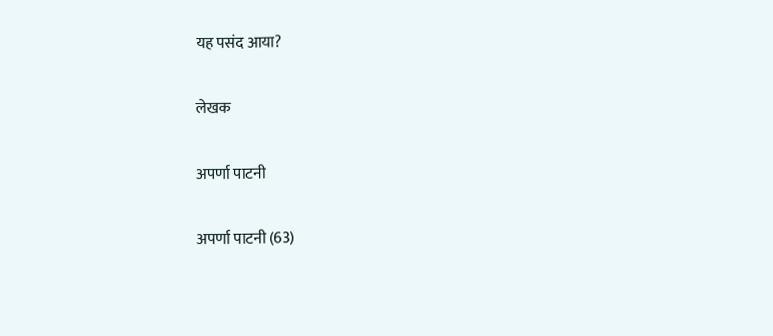यह पसंद आया?

लेखक

अपर्णा पाटनी

अपर्णा पाटनी (63)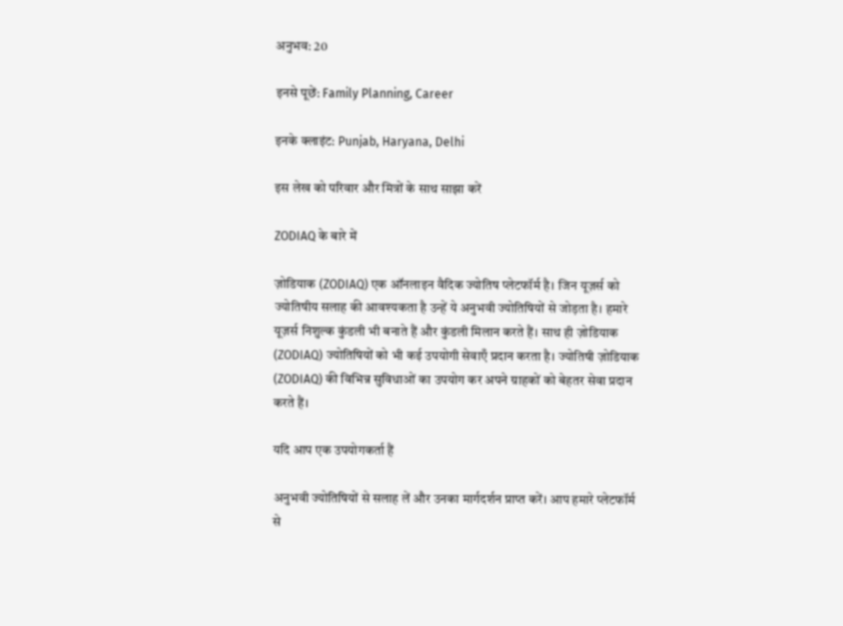अनुभव: 20

इनसे पूछें: Family Planning, Career

इनके क्लाइंट: Punjab, Haryana, Delhi

इस लेख को परिवार और मित्रों के साथ साझा करें

ZODIAQ के बारे में

ज़ोडियाक (ZODIAQ) एक ऑनलाइन वैदिक ज्योतिष प्लेटफॉर्म है। जिन यूज़र्स को ज्योतिषीय सलाह की आवश्यकता है उन्हें ये अनुभवी ज्योतिषियों से जोड़ता है। हमारे यूज़र्स निशुल्क कुंडली भी बनाते हैं और कुंडली मिलान करते हैं। साथ ही ज़ोडियाक (ZODIAQ) ज्योतिषियों को भी कई उपयोगी सेवाएँ प्रदान करता है। ज्योतिषी ज़ोडियाक (ZODIAQ) की विभिन्न सुविधाओं का उपयोग कर अपने ग्राहकों को बेहतर सेवा प्रदान करते हैं।

यदि आप एक उपयोगकर्ता हैं

अनुभवी ज्योतिषियों से सलाह लें और उनका मार्गदर्शन प्राप्त करें। आप हमारे प्लेटफॉर्म से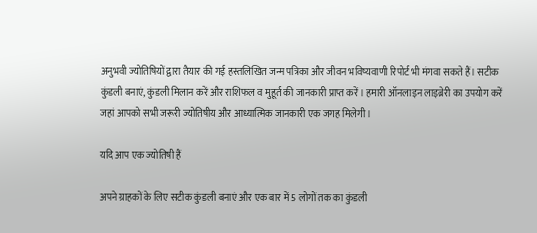अनुभवी ज्योतिषियों द्वारा तैयार की गई हस्तलिखित जन्म पत्रिका और जीवन भविष्यवाणी रिपोर्ट भी मंगवा सकते हैं। सटीक कुंडली बनाएं, कुंडली मिलान करें और राशिफल व मुहूर्त की जानकारी प्राप्त करें। हमारी ऑनलाइन लाइब्रेरी का उपयोग करें जहां आपको सभी जरूरी ज्योतिषीय और आध्यात्मिक जानकारी एक जगह मिलेगी।

यदि आप एक ज्योतिषी हैं

अपने ग्राहकों के लिए सटीक कुंडली बनाएं और एक बार में 5 लोगों तक का कुंडली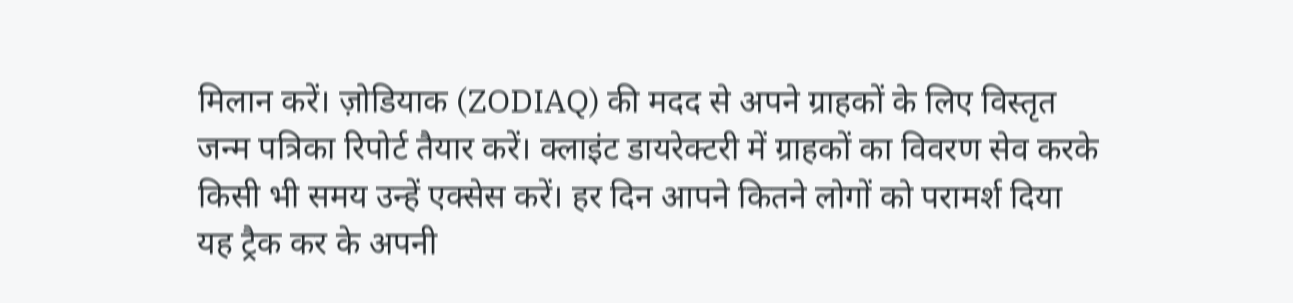मिलान करें। ज़ोडियाक (ZODIAQ) की मदद से अपने ग्राहकों के लिए विस्तृत जन्म पत्रिका रिपोर्ट तैयार करें। क्लाइंट डायरेक्टरी में ग्राहकों का विवरण सेव करके किसी भी समय उन्हें एक्सेस करें। हर दिन आपने कितने लोगों को परामर्श दिया यह ट्रैक कर के अपनी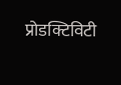प्रोडक्टिविटी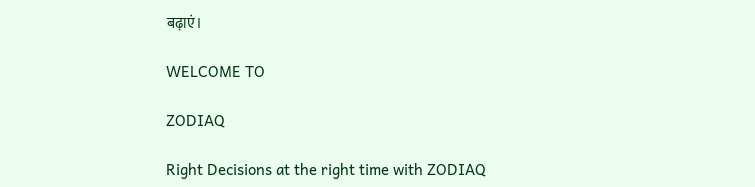बढ़ाएं।

WELCOME TO

ZODIAQ

Right Decisions at the right time with ZODIAQ